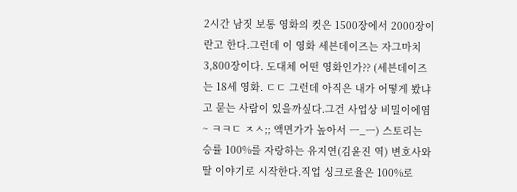2시간 남짓 보통 영화의 컷은 1500장에서 2000장이란고 한다.그런데 이 영화 세븐데이즈는 자그마치 3,800장이다. 도대체 어떤 영화인가?? (세븐데이즈는 18세 영화. ㄷㄷ 그런데 아직은 내가 어떻게 봤냐고 묻는 사람이 있을까싶다.그건 사업상 비밀이에염~ ㅋㅋㄷ ㅈㅅ;; 액면가가 높아서 ㅡ_ㅡ) 스토리는 승률 100%를 자랑하는 유지연(김윤진 역) 변호사와 딸 이야기로 시작한다.직업 싱크로율은 100%로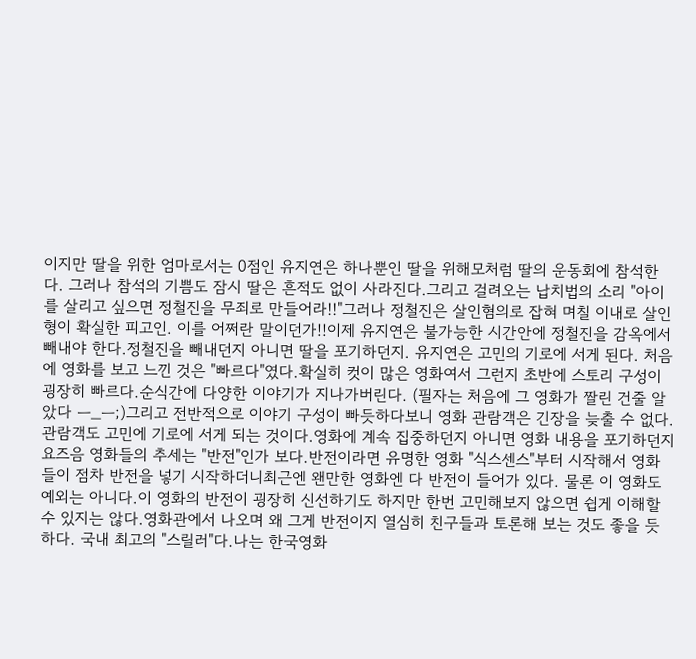이지만 딸을 위한 엄마로서는 0점인 유지연은 하나뿐인 딸을 위해모처럼 딸의 운동회에 참석한다. 그러나 참석의 기쁨도 잠시 딸은 흔적도 없이 사라진다.그리고 걸려오는 납치법의 소리 "아이를 살리고 싶으면 정철진을 무죄로 만들어라!!"그러나 정철진은 살인혐의로 잡혀 며칠 이내로 살인형이 확실한 피고인. 이를 어쩌란 말이던가!!이제 유지연은 불가능한 시간안에 정철진을 감옥에서 빼내야 한다.정철진을 빼내던지 아니면 딸을 포기하던지. 유지연은 고민의 기로에 서게 된다. 처음에 영화를 보고 느낀 것은 "빠르다"였다.확실히 컷이 많은 영화여서 그런지 초반에 스토리 구성이 굉장히 빠르다.순식간에 다양한 이야기가 지나가버린다. (필자는 처음에 그 영화가 짤린 건줄 알았다 ㅡ_ㅡ;)그리고 전반적으로 이야기 구성이 빠듯하다보니 영화 관람객은 긴장을 늦출 수 없다.관람객도 고민에 기로에 서게 되는 것이다.영화에 계속 집중하던지 아니면 영화 내용을 포기하던지 요즈음 영화들의 추세는 "반전"인가 보다.반전이라면 유명한 영화 "식스센스"부터 시작해서 영화들이 점차 반전을 넣기 시작하더니최근엔 왠만한 영화엔 다 반전이 들어가 있다. 물론 이 영화도 예외는 아니다.이 영화의 반전이 굉장히 신선하기도 하지만 한번 고민해보지 않으면 쉽게 이해할 수 있지는 않다.영화관에서 나오며 왜 그게 반전이지 열심히 친구들과 토론해 보는 것도 좋을 듯 하다. 국내 최고의 "스릴러"다.나는 한국영화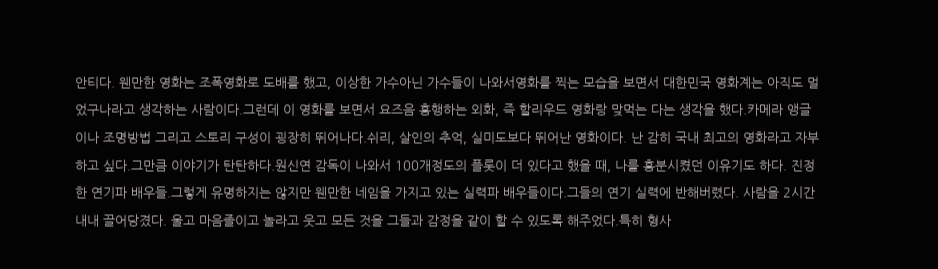안티다. 웬만한 영화는 조폭영화로 도배를 했고, 이상한 가수아닌 가수들이 나와서영화를 찍는 모습을 보면서 대한민국 영화계는 아직도 멀었구나라고 생각하는 사람이다.그런데 이 영화를 보면서 요즈음 흥행하는 외화, 즉 할리우드 영화랑 맞먹는 다는 생각을 했다.카메라 앵글이나 조명방법 그리고 스토리 구성이 굉장히 뛰어나다.쉬리, 살인의 추억, 실미도보다 뛰어난 영화이다. 난 감히 국내 최고의 영화라고 자부하고 싶다.그만큼 이야기가 탄탄하다.원신연 감독이 나와서 100개정도의 플롯이 더 있다고 했을 때, 나를 흥분시켰던 이유기도 하다. 진정한 연기파 배우들.그렇게 유명하지는 않지만 웬만한 네임을 가지고 있는 실력파 배우들이다.그들의 연기 실력에 반해버렸다. 사람을 2시간 내내 끌어당겼다. 울고 마음졸이고 놀라고 웃고 모든 것을 그들과 감정을 같이 할 수 있도록 해주었다.특히 형사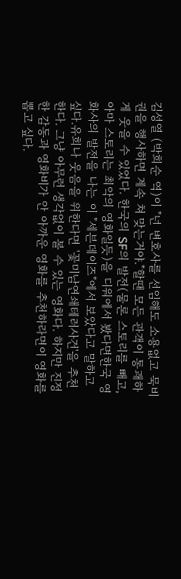김성열 (박희순 역)이 "넌 변호사를 선임해도 소용없고 묵비권을 행사하면 계속 쳐 맞는거야."할땐 모든 관객이 통괘하게 웃을 수 있었다. 한국의 SF의 발전(물론 스토리를 빼고, 아마 스토리는 최악의 영화일듯)을 디워에서 봤다면한국 영화사의 발전을 나는 이 "세븐데이즈"에서 보았다고 말하고 싶다.유희나 웃음을 위한다면 '꽃미남연쇄테러사건'을 추천한다. 그냥 아무런 생각없이 볼 수 있는 영화다. 하지만 진정한 감동과 영화비가 안 아까운 영화를 추천하라면이 영화를 뽑고 싶다.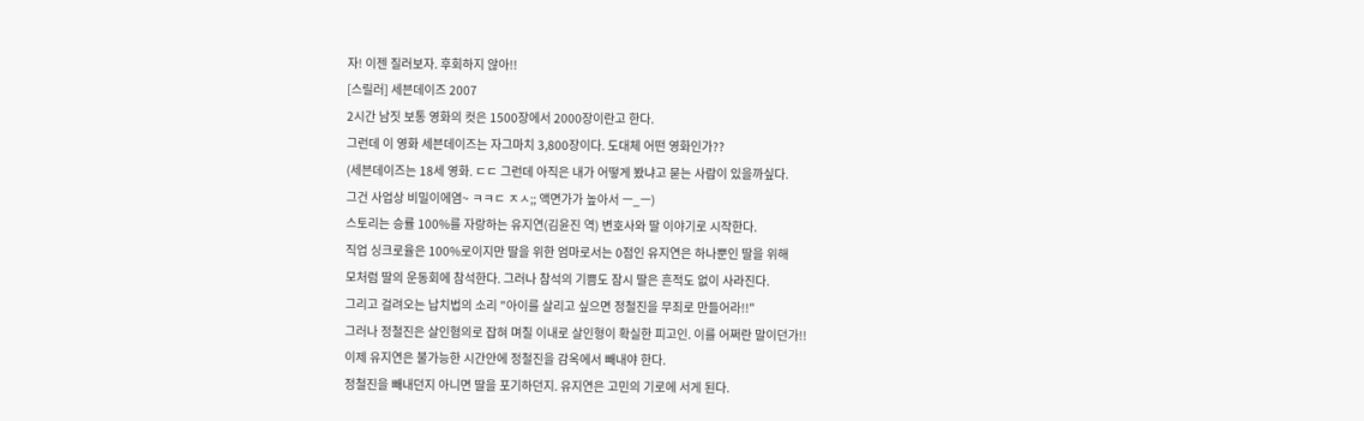자! 이젠 질러보자. 후회하지 않아!!
[스릴러] 세븐데이즈 2007
2시간 남짓 보통 영화의 컷은 1500장에서 2000장이란고 한다.
그런데 이 영화 세븐데이즈는 자그마치 3,800장이다. 도대체 어떤 영화인가??
(세븐데이즈는 18세 영화. ㄷㄷ 그런데 아직은 내가 어떻게 봤냐고 묻는 사람이 있을까싶다.
그건 사업상 비밀이에염~ ㅋㅋㄷ ㅈㅅ;; 액면가가 높아서 ㅡ_ㅡ)
스토리는 승률 100%를 자랑하는 유지연(김윤진 역) 변호사와 딸 이야기로 시작한다.
직업 싱크로율은 100%로이지만 딸을 위한 엄마로서는 0점인 유지연은 하나뿐인 딸을 위해
모처럼 딸의 운동회에 참석한다. 그러나 참석의 기쁨도 잠시 딸은 흔적도 없이 사라진다.
그리고 걸려오는 납치법의 소리 "아이를 살리고 싶으면 정철진을 무죄로 만들어라!!"
그러나 정철진은 살인혐의로 잡혀 며칠 이내로 살인형이 확실한 피고인. 이를 어쩌란 말이던가!!
이제 유지연은 불가능한 시간안에 정철진을 감옥에서 빼내야 한다.
정철진을 빼내던지 아니면 딸을 포기하던지. 유지연은 고민의 기로에 서게 된다.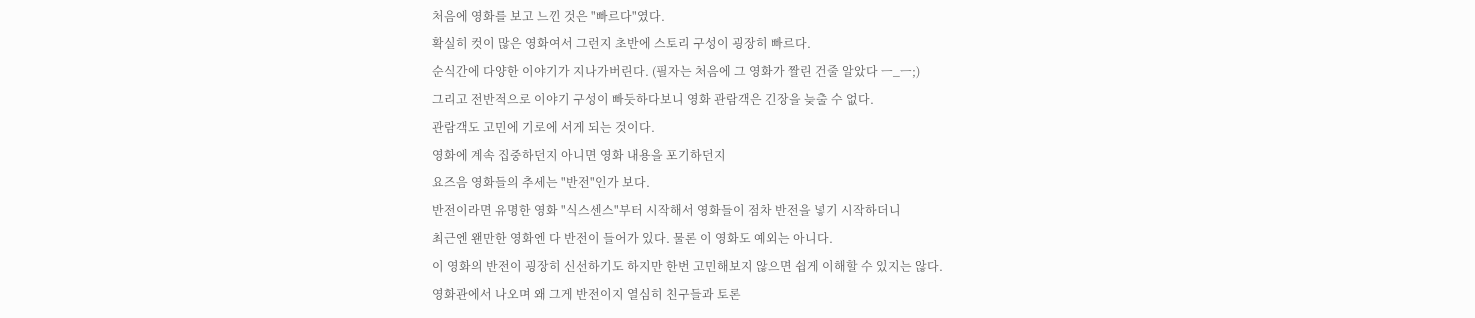처음에 영화를 보고 느낀 것은 "빠르다"였다.
확실히 컷이 많은 영화여서 그런지 초반에 스토리 구성이 굉장히 빠르다.
순식간에 다양한 이야기가 지나가버린다. (필자는 처음에 그 영화가 짤린 건줄 알았다 ㅡ_ㅡ;)
그리고 전반적으로 이야기 구성이 빠듯하다보니 영화 관람객은 긴장을 늦출 수 없다.
관람객도 고민에 기로에 서게 되는 것이다.
영화에 계속 집중하던지 아니면 영화 내용을 포기하던지
요즈음 영화들의 추세는 "반전"인가 보다.
반전이라면 유명한 영화 "식스센스"부터 시작해서 영화들이 점차 반전을 넣기 시작하더니
최근엔 왠만한 영화엔 다 반전이 들어가 있다. 물론 이 영화도 예외는 아니다.
이 영화의 반전이 굉장히 신선하기도 하지만 한번 고민해보지 않으면 쉽게 이해할 수 있지는 않다.
영화관에서 나오며 왜 그게 반전이지 열심히 친구들과 토론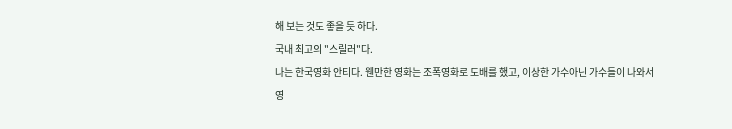해 보는 것도 좋을 듯 하다.
국내 최고의 "스릴러"다.
나는 한국영화 안티다. 웬만한 영화는 조폭영화로 도배를 했고, 이상한 가수아닌 가수들이 나와서
영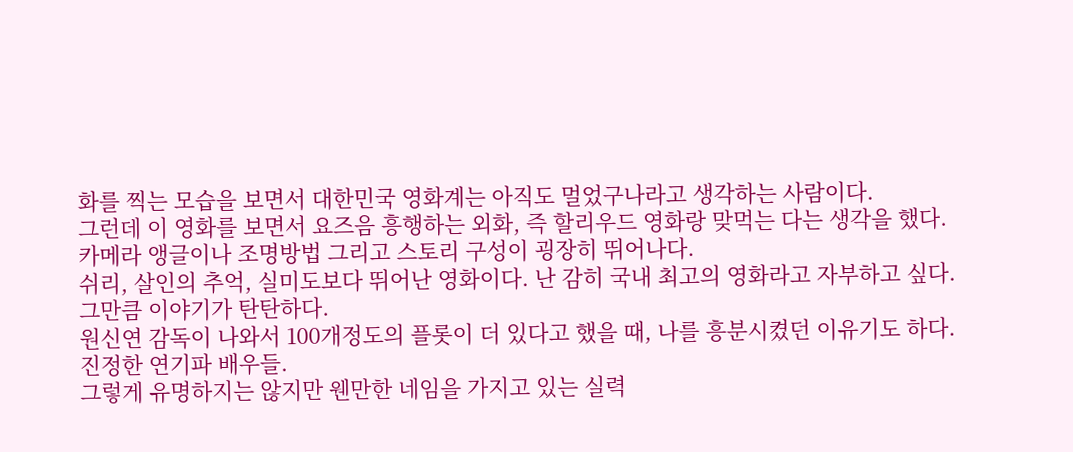화를 찍는 모습을 보면서 대한민국 영화계는 아직도 멀었구나라고 생각하는 사람이다.
그런데 이 영화를 보면서 요즈음 흥행하는 외화, 즉 할리우드 영화랑 맞먹는 다는 생각을 했다.
카메라 앵글이나 조명방법 그리고 스토리 구성이 굉장히 뛰어나다.
쉬리, 살인의 추억, 실미도보다 뛰어난 영화이다. 난 감히 국내 최고의 영화라고 자부하고 싶다.
그만큼 이야기가 탄탄하다.
원신연 감독이 나와서 100개정도의 플롯이 더 있다고 했을 때, 나를 흥분시켰던 이유기도 하다.
진정한 연기파 배우들.
그렇게 유명하지는 않지만 웬만한 네임을 가지고 있는 실력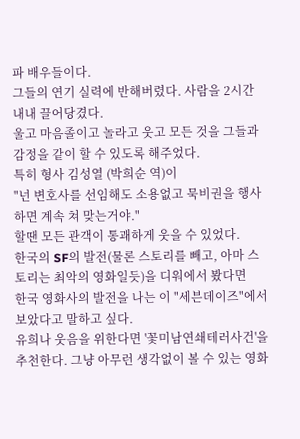파 배우들이다.
그들의 연기 실력에 반해버렸다. 사람을 2시간 내내 끌어당겼다.
울고 마음졸이고 놀라고 웃고 모든 것을 그들과 감정을 같이 할 수 있도록 해주었다.
특히 형사 김성열 (박희순 역)이
"넌 변호사를 선임해도 소용없고 묵비권을 행사하면 계속 쳐 맞는거야."
할땐 모든 관객이 통괘하게 웃을 수 있었다.
한국의 SF의 발전(물론 스토리를 빼고, 아마 스토리는 최악의 영화일듯)을 디워에서 봤다면
한국 영화사의 발전을 나는 이 "세븐데이즈"에서 보았다고 말하고 싶다.
유희나 웃음을 위한다면 '꽃미남연쇄테러사건'을 추천한다. 그냥 아무런 생각없이 볼 수 있는 영화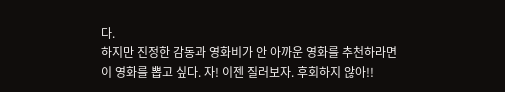다.
하지만 진정한 감동과 영화비가 안 아까운 영화를 추천하라면
이 영화를 뽑고 싶다. 자! 이젠 질러보자. 후회하지 않아!!